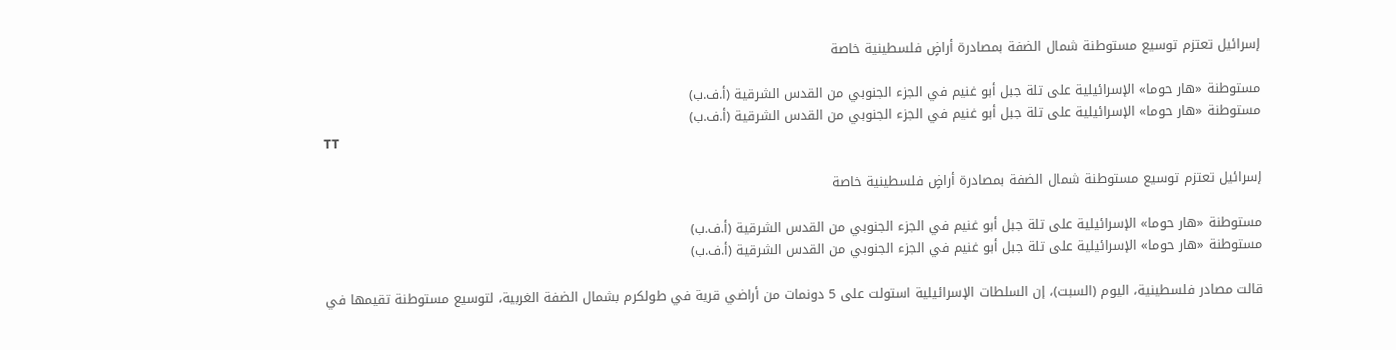إسرائيل تعتزم توسيع مستوطنة شمال الضفة بمصادرة أراضٍ فلسطينية خاصة

مستوطنة «هار حوما» الإسرائيلية على تلة جبل أبو غنيم في الجزء الجنوبي من القدس الشرقية (أ.ف.ب)
مستوطنة «هار حوما» الإسرائيلية على تلة جبل أبو غنيم في الجزء الجنوبي من القدس الشرقية (أ.ف.ب)
TT

إسرائيل تعتزم توسيع مستوطنة شمال الضفة بمصادرة أراضٍ فلسطينية خاصة

مستوطنة «هار حوما» الإسرائيلية على تلة جبل أبو غنيم في الجزء الجنوبي من القدس الشرقية (أ.ف.ب)
مستوطنة «هار حوما» الإسرائيلية على تلة جبل أبو غنيم في الجزء الجنوبي من القدس الشرقية (أ.ف.ب)

قالت مصادر فلسطينية، اليوم (السبت)، إن السلطات الإسرائيلية استولت على 5 دونمات من أراضي قرية في طولكرم بشمال الضفة الغربية، لتوسيع مستوطنة تقيمها في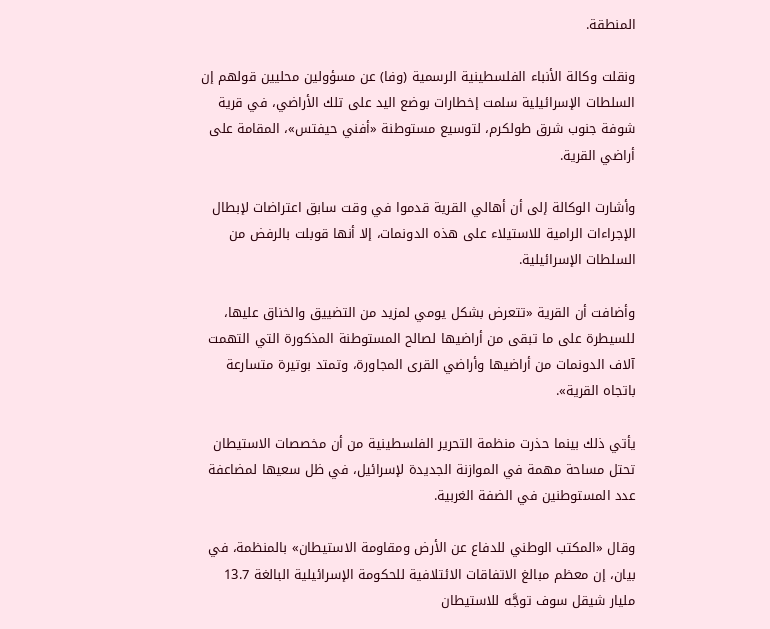المنطقة.

ونقلت وكالة الأنباء الفلسطينية الرسمية (وفا) عن مسؤولين محليين قولهم إن السلطات الإسرائيلية سلمت إخطارات بوضع اليد على تلك الأراضي، في قرية شوفة جنوب شرق طولكرم، لتوسيع مستوطنة «أفني حيفتس»، المقامة على أراضي القرية.

وأشارت الوكالة إلى أن أهالي القرية قدموا في وقت سابق اعتراضات لإبطال الإجراءات الرامية للاستيلاء على هذه الدونمات، إلا أنها قوبلت بالرفض من السلطات الإسرائيلية.

وأضافت أن القرية «تتعرض بشكل يومي لمزيد من التضييق والخناق عليها، للسيطرة على ما تبقى من أراضيها لصالح المستوطنة المذكورة التي التهمت آلاف الدونمات من أراضيها وأراضي القرى المجاورة، وتمتد بوتيرة متسارعة باتجاه القرية».

يأتي ذلك بينما حذرت منظمة التحرير الفلسطينية من أن مخصصات الاستيطان تحتل مساحة مهمة في الموازنة الجديدة لإسرائيل، في ظل سعيها لمضاعفة عدد المستوطنين في الضفة الغربية.

وقال «المكتب الوطني للدفاع عن الأرض ومقاومة الاستيطان» بالمنظمة، في بيان، إن معظم مبالغ الاتفاقات الائتلافية للحكومة الإسرائيلية البالغة 13.7 مليار شيقل سوف توجَّه للاستيطان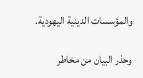والمؤسسات الدينية اليهودية.

وحذر البيان من مخاطر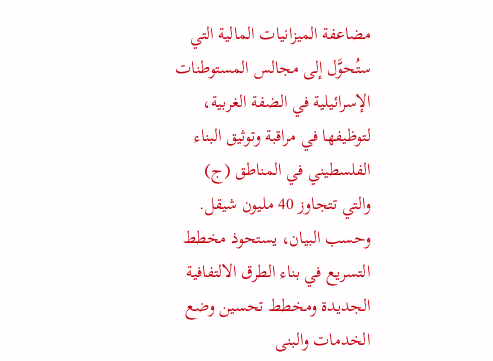مضاعفة الميزانيات المالية التي ستُحوَّل إلى مجالس المستوطنات الإسرائيلية في الضفة الغربية، لتوظيفها في مراقبة وتوثيق البناء الفلسطيني في المناطق (ج) والتي تتجاوز 40 مليون شيقل. وحسب البيان، يستحوذ مخطط التسريع في بناء الطرق الالتفافية الجديدة ومخطط تحسين وضع الخدمات والبنى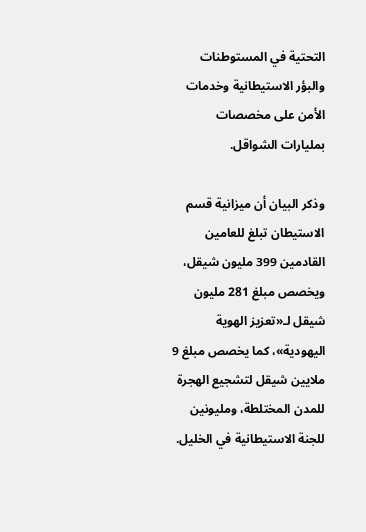التحتية في المستوطنات والبؤر الاستيطانية وخدمات الأمن على مخصصات بمليارات الشواقل.

وذكر البيان أن ميزانية قسم الاستيطان تبلغ للعامين القادمين 399 مليون شيقل، ويخصص مبلغ 281 مليون شيقل لـ«تعزيز الهوية اليهودية»، كما يخصص مبلغ 9 ملايين شيقل لتشجيع الهجرة للمدن المختلطة، ومليونين للجنة الاستيطانية في الخليل.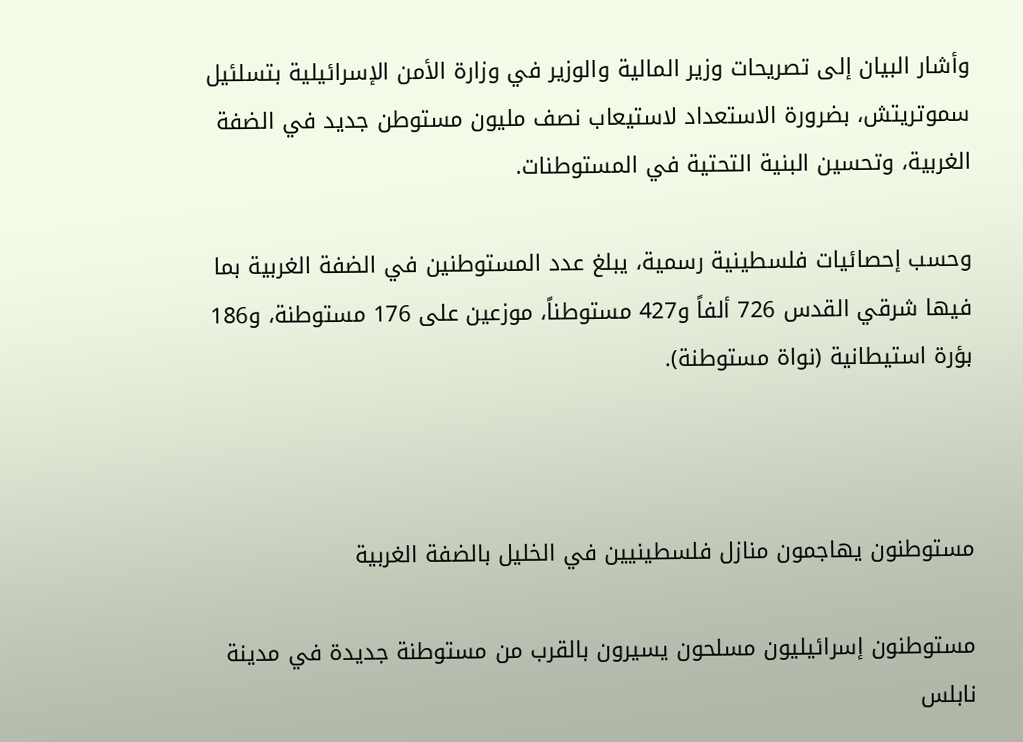وأشار البيان إلى تصريحات وزير المالية والوزير في وزارة الأمن الإسرائيلية بتسلئيل سموتريتش، بضرورة الاستعداد لاستيعاب نصف مليون مستوطن جديد في الضفة الغربية، وتحسين البنية التحتية في المستوطنات.

وحسب إحصائيات فلسطينية رسمية، يبلغ عدد المستوطنين في الضفة الغربية بما فيها شرقي القدس 726 ألفاً و427 مستوطناً، موزعين على 176 مستوطنة، و186 بؤرة استيطانية (نواة مستوطنة).



مستوطنون يهاجمون منازل فلسطينيين في الخليل بالضفة الغربية

مستوطنون إسرائيليون مسلحون يسيرون بالقرب من مستوطنة جديدة في مدينة نابلس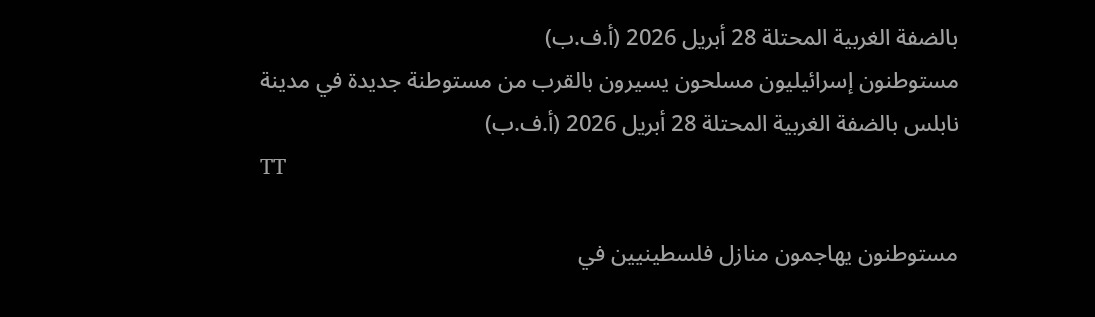بالضفة الغربية المحتلة 28 أبريل 2026 (أ.ف.ب)
مستوطنون إسرائيليون مسلحون يسيرون بالقرب من مستوطنة جديدة في مدينة نابلس بالضفة الغربية المحتلة 28 أبريل 2026 (أ.ف.ب)
TT

مستوطنون يهاجمون منازل فلسطينيين في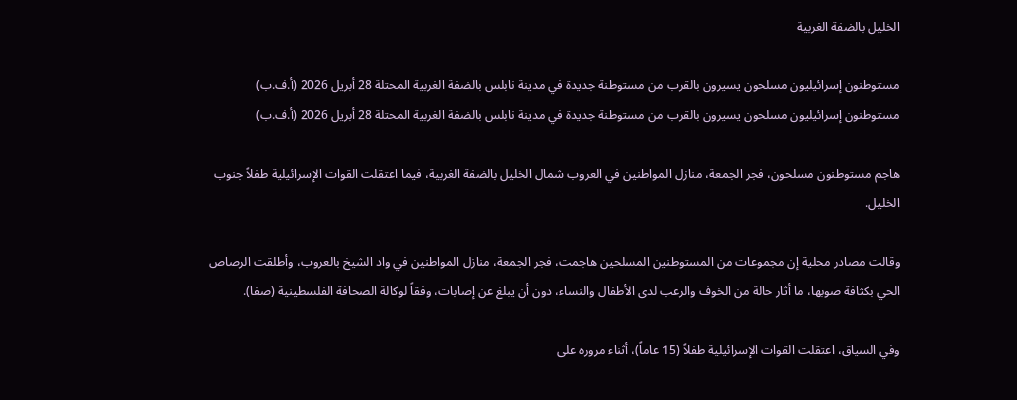الخليل بالضفة الغربية

مستوطنون إسرائيليون مسلحون يسيرون بالقرب من مستوطنة جديدة في مدينة نابلس بالضفة الغربية المحتلة 28 أبريل 2026 (أ.ف.ب)
مستوطنون إسرائيليون مسلحون يسيرون بالقرب من مستوطنة جديدة في مدينة نابلس بالضفة الغربية المحتلة 28 أبريل 2026 (أ.ف.ب)

هاجم مستوطنون مسلحون، فجر الجمعة، منازل المواطنين في العروب شمال الخليل بالضفة الغربية، فيما اعتقلت القوات الإسرائيلية طفلاً جنوب الخليل.

وقالت مصادر محلية إن مجموعات من المستوطنين المسلحين هاجمت، فجر الجمعة، منازل المواطنين في واد الشيخ بالعروب، وأطلقت الرصاص الحي بكثافة صوبها، ما أثار حالة من الخوف والرعب لدى الأطفال والنساء، دون أن يبلغ عن إصابات، وفقاً لوكالة الصحافة الفلسطينية (صفا).

وفي السياق، اعتقلت القوات الإسرائيلية طفلاً (15 عاماً)، أثناء مروره على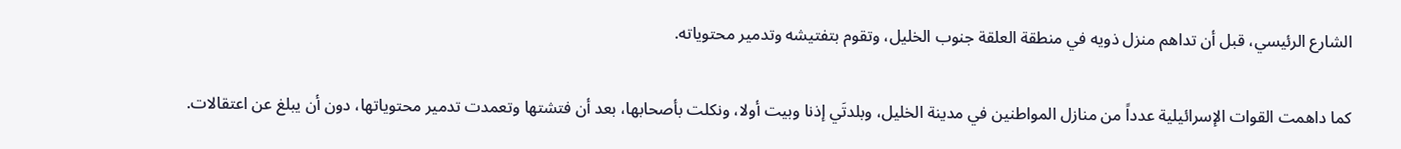الشارع الرئيسي، قبل أن تداهم منزل ذويه في منطقة العلقة جنوب الخليل، وتقوم بتفتيشه وتدمير محتوياته.

كما داهمت القوات الإسرائيلية عدداً من منازل المواطنين في مدينة الخليل، وبلدتَي إذنا وبيت أولا، ونكلت بأصحابها، بعد أن فتشتها وتعمدت تدمير محتوياتها، دون أن يبلغ عن اعتقالات.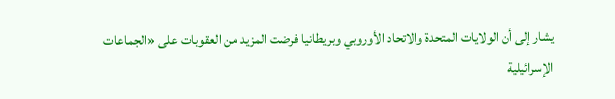يشار إلى أن الولايات المتحدة والاتحاد الأوروبي وبريطانيا فرضت المزيد من العقوبات على «الجماعات الإسرائيلية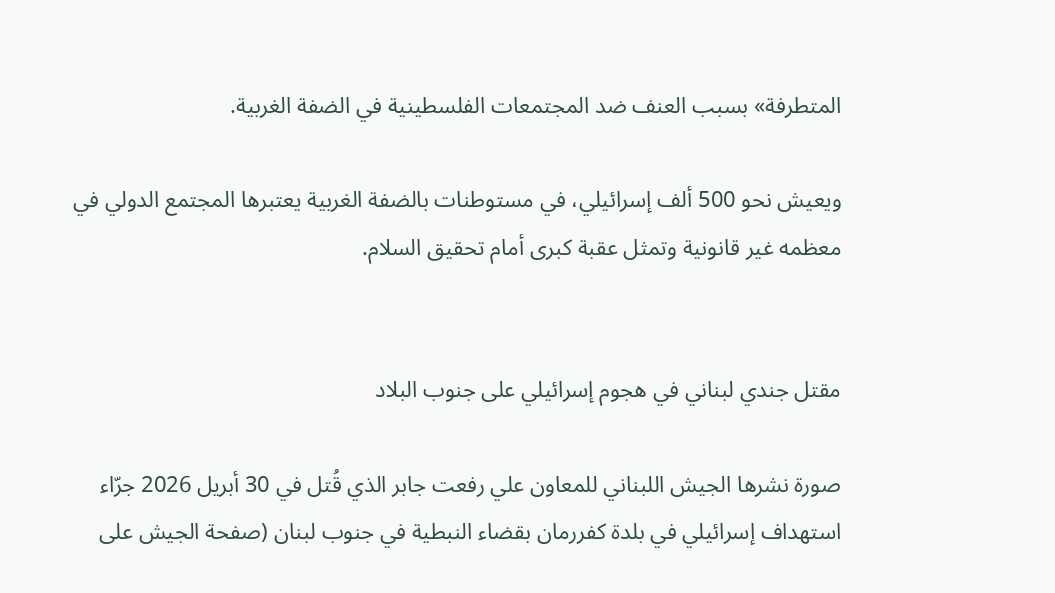المتطرفة» بسبب العنف ضد المجتمعات الفلسطينية في الضفة الغربية.

ويعيش نحو 500 ألف إسرائيلي، في مستوطنات بالضفة الغربية يعتبرها المجتمع الدولي في معظمه غير قانونية وتمثل عقبة كبرى أمام تحقيق السلام.


مقتل جندي لبناني في هجوم إسرائيلي على جنوب البلاد

صورة نشرها الجيش اللبناني للمعاون علي رفعت جابر الذي قُتل في 30 أبريل 2026 جرّاء استهداف إسرائيلي في بلدة كفررمان بقضاء النبطية في جنوب لبنان (صفحة الجيش على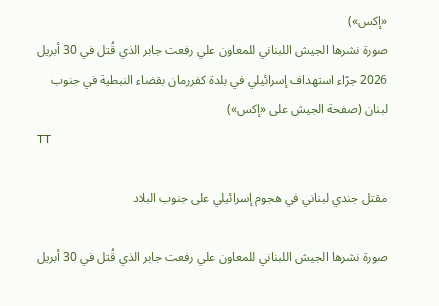«إكس»)
صورة نشرها الجيش اللبناني للمعاون علي رفعت جابر الذي قُتل في 30 أبريل 2026 جرّاء استهداف إسرائيلي في بلدة كفررمان بقضاء النبطية في جنوب لبنان (صفحة الجيش على «إكس»)
TT

مقتل جندي لبناني في هجوم إسرائيلي على جنوب البلاد

صورة نشرها الجيش اللبناني للمعاون علي رفعت جابر الذي قُتل في 30 أبريل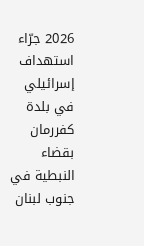2026 جرّاء استهداف إسرائيلي في بلدة كفررمان بقضاء النبطية في جنوب لبنان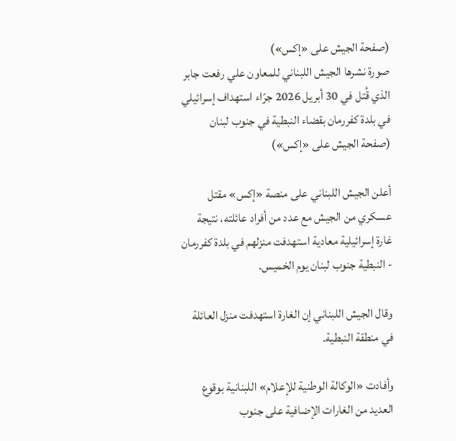(صفحة الجيش على «إكس»)
صورة نشرها الجيش اللبناني للمعاون علي رفعت جابر الذي قُتل في 30 أبريل 2026 جرّاء استهداف إسرائيلي في بلدة كفررمان بقضاء النبطية في جنوب لبنان (صفحة الجيش على «إكس»)

أعلن الجيش اللبناني على منصة «إكس» مقتل عسكري من الجيش مع عدد من أفراد عائلته، نتيجة غارة إسرائيلية معادية استهدفت منزلهم في بلدة كفررمان - النبطية جنوب لبنان يوم الخميس.

وقال الجيش اللبناني إن الغارة استهدفت منزل العائلة في منطقة النبطية.

وأفادت «الوكالة الوطنية للإعلام» اللبنانية بوقوع العديد من الغارات الإضافية على جنوب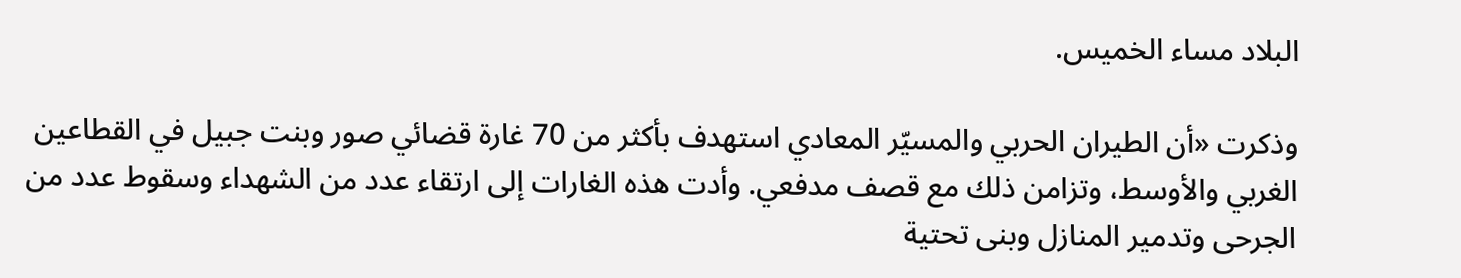البلاد مساء الخميس.

وذكرت «أن الطيران الحربي والمسيّر المعادي استهدف بأكثر من 70 غارة قضائي صور وبنت جبيل في القطاعين الغربي والأوسط، وتزامن ذلك مع قصف مدفعي. وأدت هذه الغارات إلى ارتقاء عدد من الشهداء وسقوط عدد من الجرحى وتدمير المنازل وبنى تحتية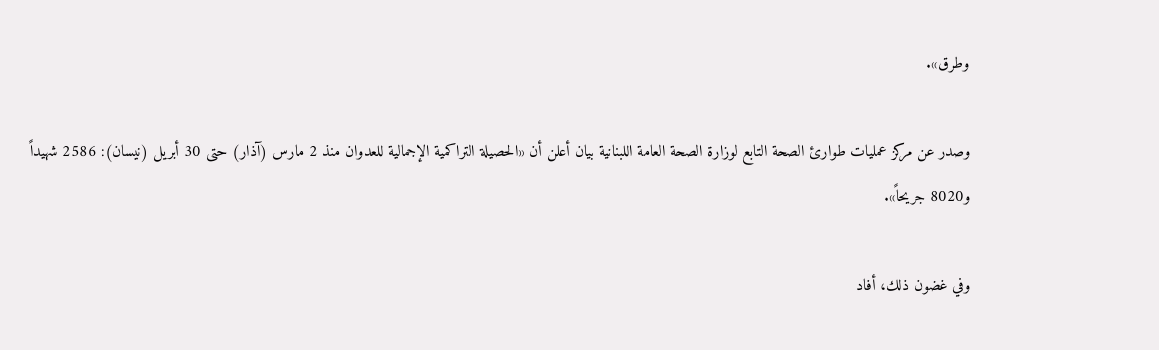وطرق».

وصدر عن مركز عمليات طوارئ الصحة التابع لوزارة الصحة العامة اللبنانية بيان أعلن أن «الحصيلة التراكمية الإجمالية للعدوان منذ 2 مارس (آذار) حتى 30 أبريل (نيسان): 2586 شهيداً و8020 جريحاً».

وفي غضون ذلك، أفاد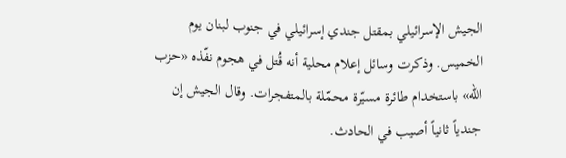الجيش الإسرائيلي بمقتل جندي إسرائيلي في جنوب لبنان يوم الخميس. وذكرت وسائل إعلام محلية أنه قُتل في هجوم نفّذه «حزب الله» باستخدام طائرة مسيّرة محمّلة بالمتفجرات. وقال الجيش إن جندياً ثانياً أصيب في الحادث.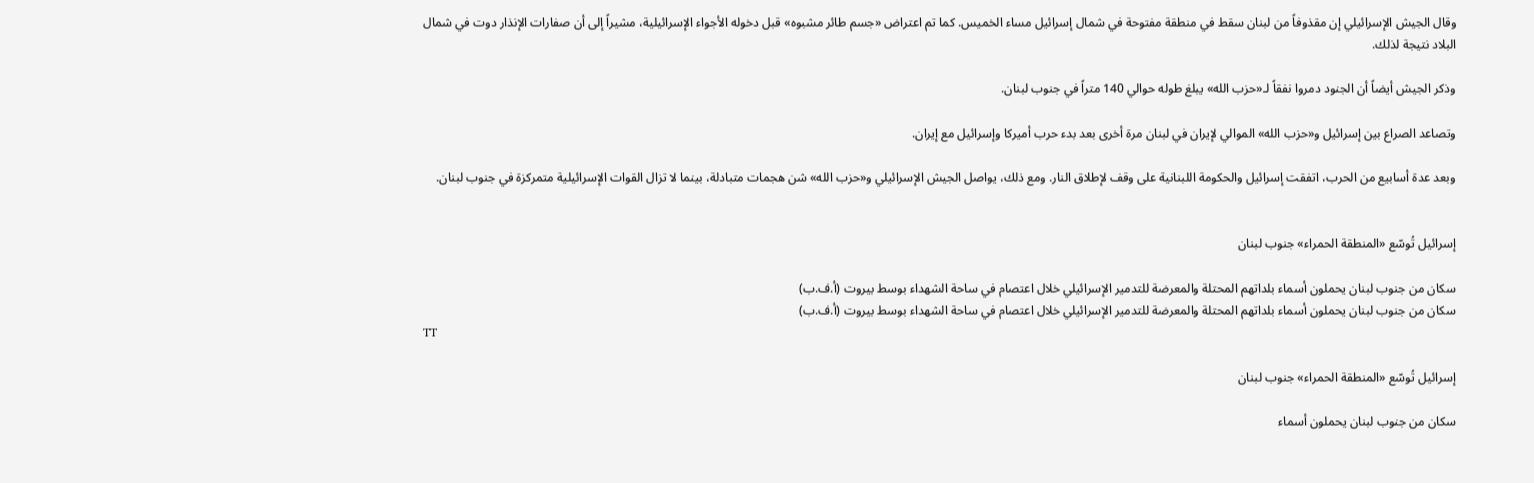وقال الجيش الإسرائيلي إن مقذوفاً من لبنان سقط في منطقة مفتوحة في شمال إسرائيل مساء الخميس. كما تم اعتراض «جسم طائر مشبوه» قبل دخوله الأجواء الإسرائيلية، مشيراً إلى أن صفارات الإنذار دوت في شمال البلاد نتيجة لذلك.

وذكر الجيش أيضاً أن الجنود دمروا نفقاً لـ«حزب الله» يبلغ طوله حوالي 140 متراً في جنوب لبنان.

وتصاعد الصراع بين إسرائيل و«حزب الله» الموالي لإيران في لبنان مرة أخرى بعد بدء حرب أميركا وإسرائيل مع إيران.

وبعد عدة أسابيع من الحرب، اتفقت إسرائيل والحكومة اللبنانية على وقف لإطلاق النار. ومع ذلك، يواصل الجيش الإسرائيلي و«حزب الله» شن هجمات متبادلة، بينما لا تزال القوات الإسرائيلية متمركزة في جنوب لبنان.


إسرائيل تُوسّع «المنطقة الحمراء» جنوب لبنان

سكان من جنوب لبنان يحملون أسماء بلداتهم المحتلة والمعرضة للتدمير الإسرائيلي خلال اعتصام في ساحة الشهداء بوسط بيروت (أ.ف.ب)
سكان من جنوب لبنان يحملون أسماء بلداتهم المحتلة والمعرضة للتدمير الإسرائيلي خلال اعتصام في ساحة الشهداء بوسط بيروت (أ.ف.ب)
TT

إسرائيل تُوسّع «المنطقة الحمراء» جنوب لبنان

سكان من جنوب لبنان يحملون أسماء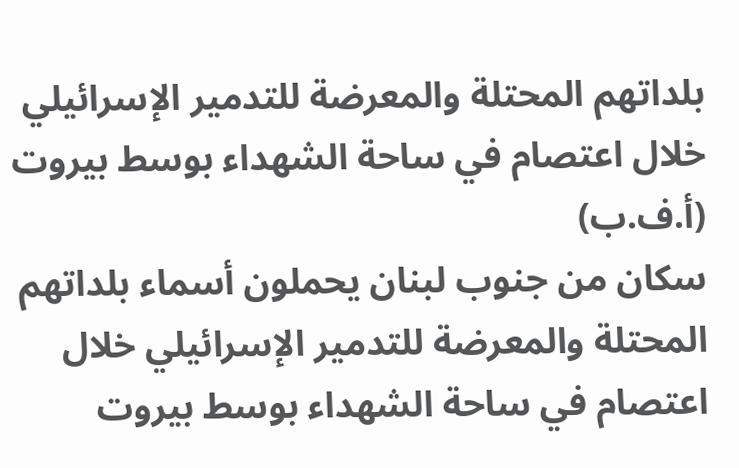بلداتهم المحتلة والمعرضة للتدمير الإسرائيلي خلال اعتصام في ساحة الشهداء بوسط بيروت (أ.ف.ب)
سكان من جنوب لبنان يحملون أسماء بلداتهم المحتلة والمعرضة للتدمير الإسرائيلي خلال اعتصام في ساحة الشهداء بوسط بيروت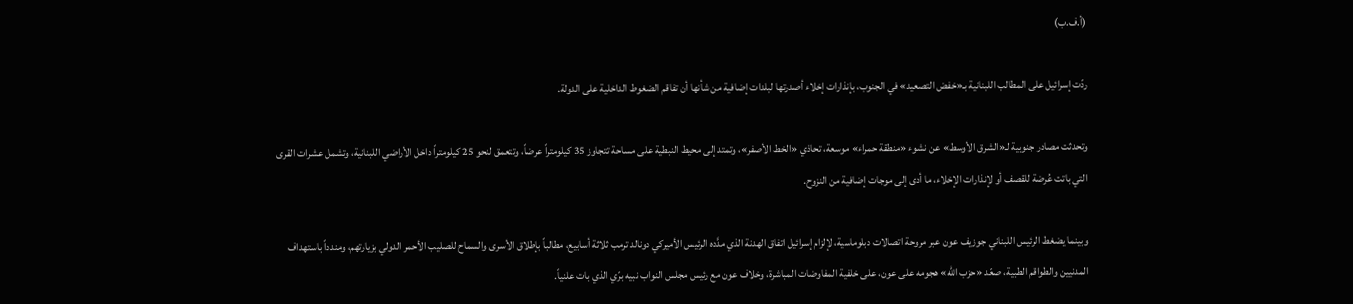(أ.ف.ب)

ردّت إسرائيل على المطالب اللبنانية بـ«خفض التصعيد» في الجنوب، بإنذارات إخلاء أصدرتها لبلدات إضافية من شأنها أن تفاقم الضغوط الداخلية على الدولة.

وتحدثت مصادر جنوبية لـ«الشرق الأوسط» عن نشوء «منطقة حمراء» موسعة، تحاذي «الخط الأصفر»، وتمتد إلى محيط النبطية على مساحة تتجاوز 35 كيلومتراً عرضاً، وتتعمق لنحو 25 كيلومتراً داخل الأراضي اللبنانية، وتشمل عشرات القرى التي باتت عُرضة للقصف أو لإنذارات الإخلاء، ما أدى إلى موجات إضافية من النزوح.

وبينما يضغط الرئيس اللبناني جوزيف عون عبر مروحة اتصالات دبلوماسية، لإلزام إسرائيل اتفاق الهدنة الذي مدَّده الرئيس الأميركي دونالد ترمب ثلاثة أسابيع، مطالباً بإطلاق الأسرى والسماح للصليب الأحمر الدولي بزيارتهم، ومندداً باستهداف المدنيين والطواقم الطبية، صعّد «حزب الله» هجومه على عون، على خلفية المفاوضات المباشرة، وخلاف عون مع رئيس مجلس النواب نبيه برّي الذي بات علنياً.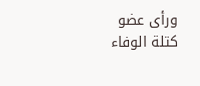ورأى عضو كتلة الوفاء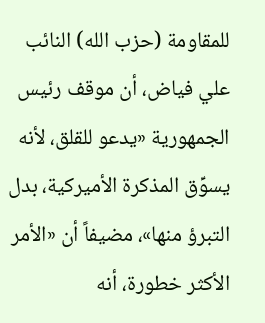للمقاومة (حزب الله) النائب علي فياض، أن موقف رئيس الجمهورية «يدعو للقلق، لأنه يسوِّق المذكرة الأميركية، بدل التبرؤ منها»، مضيفاً أن «الأمر الأكثر خطورة، أنه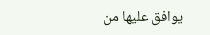يوافق عليها من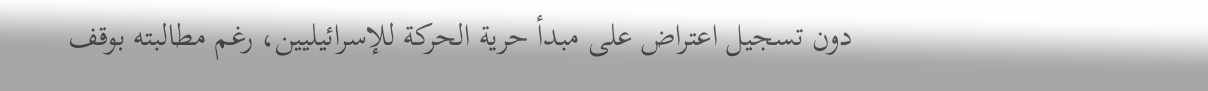دون تسجيل اعتراض على مبدأ حرية الحركة للإسرائيليين، رغم مطالبته بوقف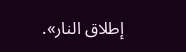إطلاق النار».